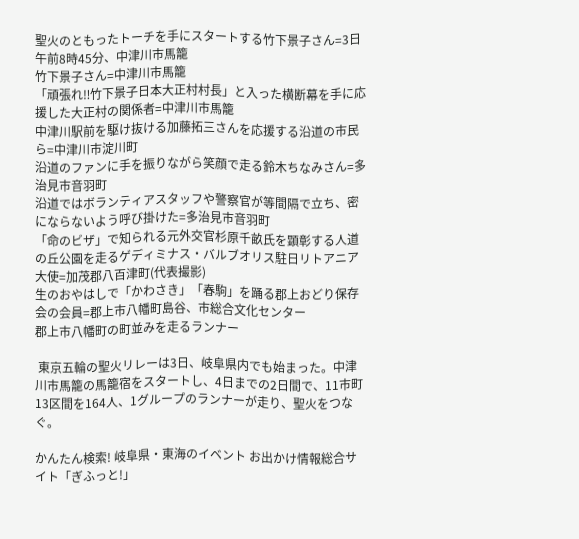聖火のともったトーチを手にスタートする竹下景子さん=3日午前8時45分、中津川市馬籠
竹下景子さん=中津川市馬籠
「頑張れ‼竹下景子日本大正村村長」と入った横断幕を手に応援した大正村の関係者=中津川市馬籠
中津川駅前を駆け抜ける加藤拓三さんを応援する沿道の市民ら=中津川市淀川町
沿道のファンに手を振りながら笑顔で走る鈴木ちなみさん=多治見市音羽町
沿道ではボランティアスタッフや警察官が等間隔で立ち、密にならないよう呼び掛けた=多治見市音羽町
「命のビザ」で知られる元外交官杉原千畝氏を顕彰する人道の丘公園を走るゲディミナス・バルブオリス駐日リトアニア大使=加茂郡八百津町(代表撮影)
生のおやはしで「かわさき」「春駒」を踊る郡上おどり保存会の会員=郡上市八幡町島谷、市総合文化センター
郡上市八幡町の町並みを走るランナー

 東京五輪の聖火リレーは3日、岐阜県内でも始まった。中津川市馬籠の馬籠宿をスタートし、4日までの2日間で、11市町13区間を164人、1グループのランナーが走り、聖火をつなぐ。

かんたん検索! 岐阜県・東海のイベント お出かけ情報総合サイト「ぎふっと!」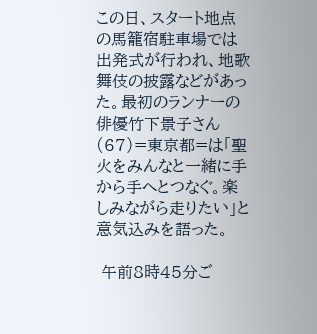この日、スタート地点の馬籠宿駐車場では出発式が行われ、地歌舞伎の披露などがあった。最初のランナーの俳優竹下景子さん(67)=東京都=は「聖火をみんなと一緒に手から手へとつなぐ。楽しみながら走りたい」と意気込みを語った。

 午前8時45分ご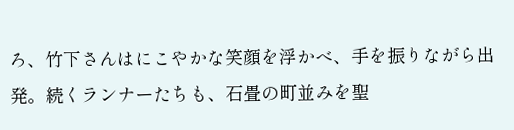ろ、竹下さんはにこやかな笑顔を浮かべ、手を振りながら出発。続くランナーたちも、石畳の町並みを聖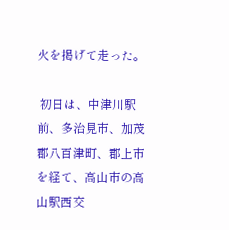火を掲げて走った。

 初日は、中津川駅前、多治見市、加茂郡八百津町、郡上市を経て、高山市の高山駅西交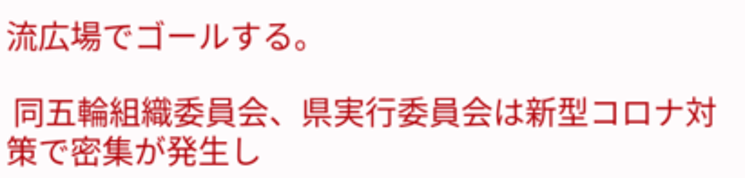流広場でゴールする。

 同五輪組織委員会、県実行委員会は新型コロナ対策で密集が発生し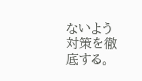ないよう対策を徹底する。